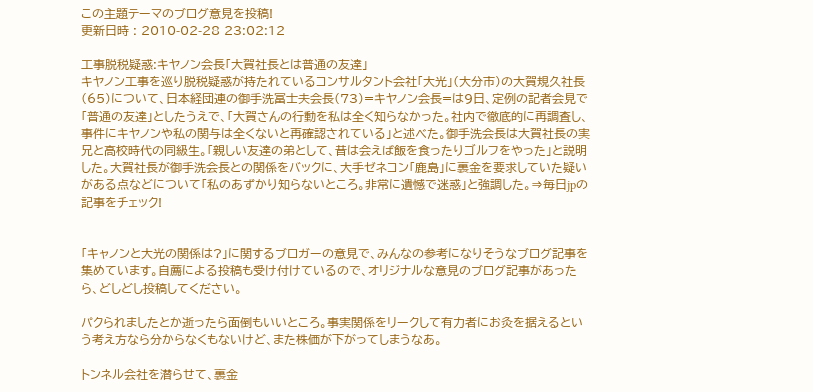この主題テーマのブログ意見を投稿!
更新日時 : 2010-02-28 23:02:12

工事脱税疑惑:キヤノン会長「大賀社長とは普通の友達」
キヤノン工事を巡り脱税疑惑が持たれているコンサルタント会社「大光」(大分市)の大賀規久社長(65)について、日本経団連の御手洗冨士夫会長(73)=キヤノン会長=は9日、定例の記者会見で「普通の友達」としたうえで、「大賀さんの行動を私は全く知らなかった。社内で徹底的に再調査し、事件にキヤノンや私の関与は全くないと再確認されている」と述べた。御手洗会長は大賀社長の実兄と高校時代の同級生。「親しい友達の弟として、昔は会えば飯を食ったりゴルフをやった」と説明した。大賀社長が御手洗会長との関係をバックに、大手ゼネコン「鹿島」に裏金を要求していた疑いがある点などについて「私のあずかり知らないところ。非常に遺憾で迷惑」と強調した。⇒毎日jpの記事をチェック!


「キャノンと大光の関係は?」に関するブロガーの意見で、みんなの参考になりそうなブログ記事を集めています。自薦による投稿も受け付けているので、オリジナルな意見のブログ記事があったら、どしどし投稿してください。

パクられましたとか逝ったら面倒もいいところ。事実関係をリークして有力者にお灸を据えるという考え方なら分からなくもないけど、また株価が下がってしまうなあ。

トンネル会社を潜らせて、裏金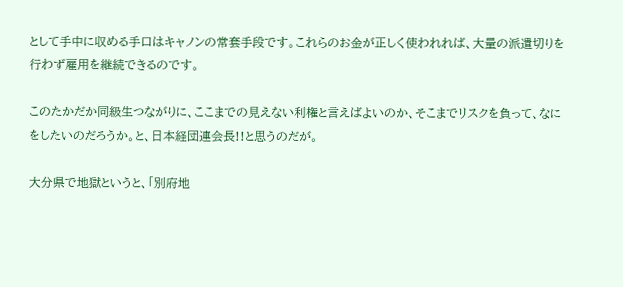として手中に収める手口はキャノンの常套手段です。これらのお金が正しく使われれば、大量の派遣切りを行わず雇用を継続できるのです。

このたかだか同級生つながりに、ここまでの見えない利権と言えばよいのか、そこまでリスクを負って、なにをしたいのだろうか。と、日本経団連会長!!と思うのだが。

大分県で地獄というと、「別府地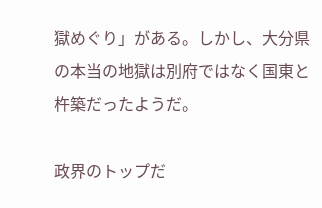獄めぐり」がある。しかし、大分県の本当の地獄は別府ではなく国東と杵築だったようだ。

政界のトップだ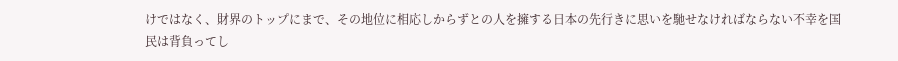けではなく、財界のトップにまで、その地位に相応しからずとの人を擁する日本の先行きに思いを馳せなければならない不幸を国民は背負ってし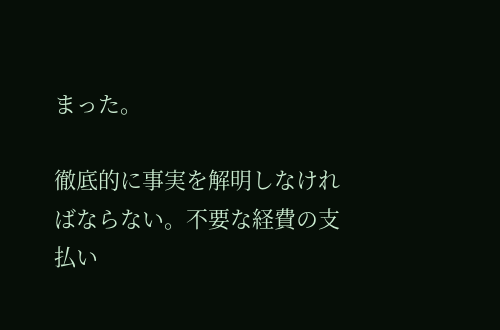まった。

徹底的に事実を解明しなければならない。不要な経費の支払い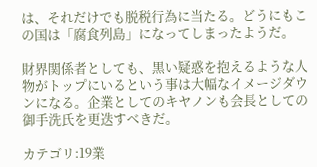は、それだけでも脱税行為に当たる。どうにもこの国は「腐食列島」になってしまったようだ。

財界関係者としても、黒い疑惑を抱えるような人物がトップにいるという事は大幅なイメージダウンになる。企業としてのキヤノンも会長としての御手洗氏を更迭すべきだ。

カテゴリ:19業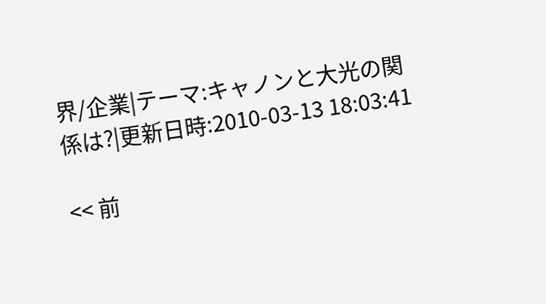界/企業|テーマ:キャノンと大光の関係は?|更新日時:2010-03-13 18:03:41

<< 前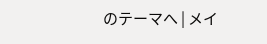のテーマへ | メイ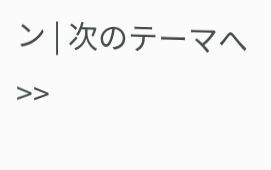ン | 次のテーマへ >>